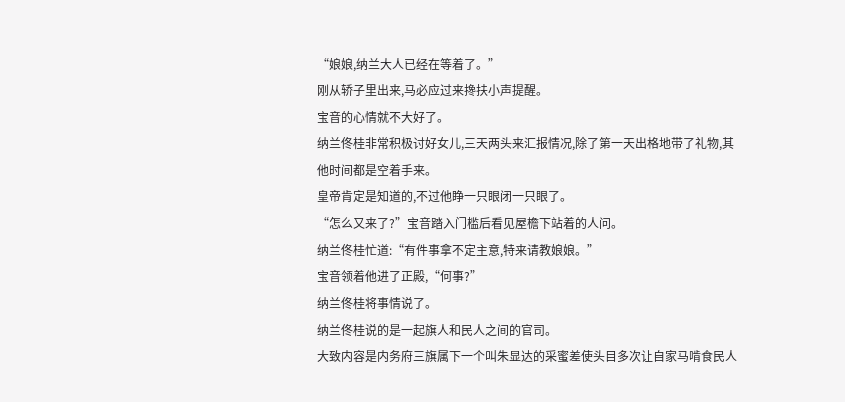“娘娘,纳兰大人已经在等着了。”
刚从轿子里出来,马必应过来搀扶小声提醒。
宝音的心情就不大好了。
纳兰佟桂非常积极讨好女儿,三天两头来汇报情况,除了第一天出格地带了礼物,其他时间都是空着手来。
皇帝肯定是知道的,不过他睁一只眼闭一只眼了。
“怎么又来了?”宝音踏入门槛后看见屋檐下站着的人问。
纳兰佟桂忙道:“有件事拿不定主意,特来请教娘娘。”
宝音领着他进了正殿,“何事?”
纳兰佟桂将事情说了。
纳兰佟桂说的是一起旗人和民人之间的官司。
大致内容是内务府三旗属下一个叫朱显达的采蜜差使头目多次让自家马啃食民人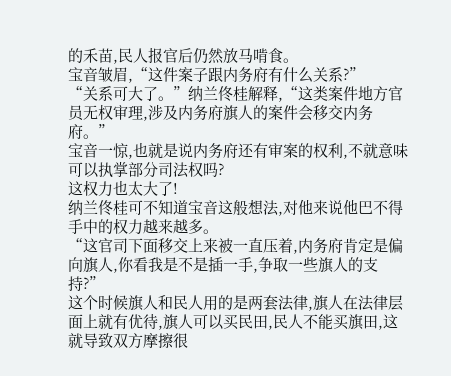的禾苗,民人报官后仍然放马啃食。
宝音皱眉,“这件案子跟内务府有什么关系?”
“关系可大了。”纳兰佟桂解释,“这类案件地方官员无权审理,涉及内务府旗人的案件会移交内务府。”
宝音一惊,也就是说内务府还有审案的权利,不就意味可以执掌部分司法权吗?
这权力也太大了!
纳兰佟桂可不知道宝音这般想法,对他来说他巴不得手中的权力越来越多。
“这官司下面移交上来被一直压着,内务府肯定是偏向旗人,你看我是不是插一手,争取一些旗人的支持?”
这个时候旗人和民人用的是两套法律,旗人在法律层面上就有优待,旗人可以买民田,民人不能买旗田,这就导致双方摩擦很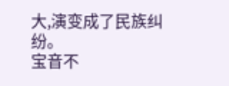大,演变成了民族纠纷。
宝音不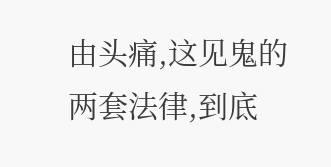由头痛,这见鬼的两套法律,到底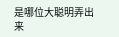是哪位大聪明弄出来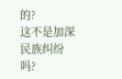的?
这不是加深民族纠纷吗?